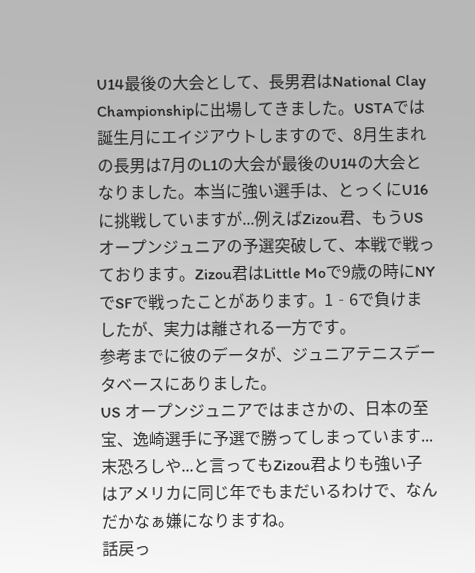U14最後の大会として、長男君はNational Clay Championshipに出場してきました。USTAでは誕生月にエイジアウトしますので、8月生まれの長男は7月のL1の大会が最後のU14の大会となりました。本当に強い選手は、とっくにU16に挑戦していますが...例えばZizou君、もうUSオープンジュニアの予選突破して、本戦で戦っております。Zizou君はLittle Moで9歳の時にNYでSFで戦ったことがあります。1‐6で負けましたが、実力は離される一方です。
参考までに彼のデータが、ジュニアテニスデータベースにありました。
US オープンジュニアではまさかの、日本の至宝、逸崎選手に予選で勝ってしまっています...末恐ろしや...と言ってもZizou君よりも強い子はアメリカに同じ年でもまだいるわけで、なんだかなぁ嫌になりますね。
話戻っ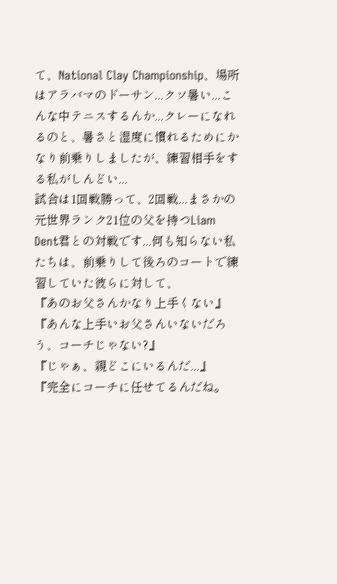て、National Clay Championship、場所はアラバマのドーサン...クソ暑い...こんな中テニスするんか...クレーになれるのと、暑さと湿度に慣れるためにかなり前乗りしましたが、練習相手をする私がしんどい...
試合は1回戦勝って、2回戦...まさかの元世界ランク21位の父を持つLiam Dent君との対戦です...何も知らない私たちは、前乗りして後ろのコートで練習していた彼らに対して、
『あのお父さんかなり上手くない』
『あんな上手いお父さんいないだろう、コーチじゃない?』
『じゃぁ、親どこにいるんだ...』
『完全にコーチに任せてるんだね。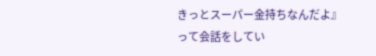きっとスーパー金持ちなんだよ』
って会話をしてい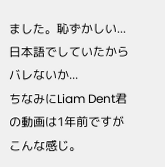ました。恥ずかしい...日本語でしていたからバレないか...
ちなみにLiam Dent君の動画は1年前ですがこんな感じ。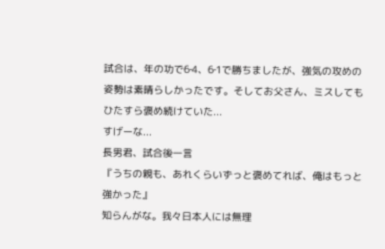試合は、年の功で6‐4、6‐1で勝ちましたが、強気の攻めの姿勢は素晴らしかったです。そしてお父さん、ミスしてもひたすら褒め続けていた...
すげーな...
長男君、試合後一言
『うちの親も、あれくらいずっと褒めてれば、俺はもっと強かった』
知らんがな。我々日本人には無理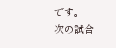です。
次の試合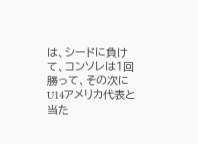は、シードに負けて、コンソレは1回勝って、その次にU14アメリカ代表と当た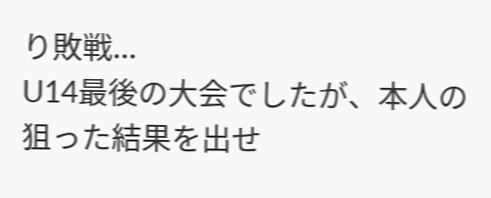り敗戦...
U14最後の大会でしたが、本人の狙った結果を出せ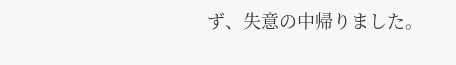ず、失意の中帰りました。